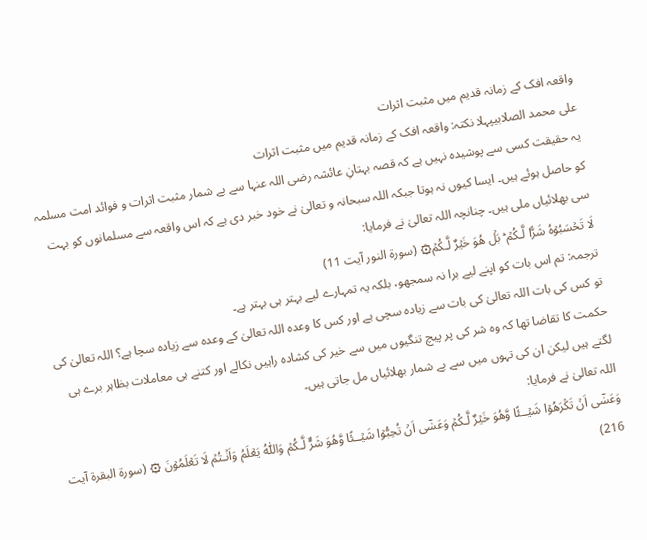واقعہ افک کے زمانہ قدیم میں مثبت اثرات
علی محمد الصلابیپہلا نکتہ: واقعہ افک کے زمانہ قدیم میں مثبت اثرات
یہ حقیقت کسی سے پوشیدہ نہیں ہے کہ قصہ بہتانِ عائشہ رضی اللہ عنہا سے بے شمار مثبت اثرات و فوائد امت مسلمہ کو حاصل ہوئے ہیں۔ ایسا کیوں نہ ہوتا جبکہ اللہ سبحانہ و تعالیٰ نے خود خبر دی ہے کہ اس واقعہ سے مسلمانوں کو بہت سی بھلائیاں ملی ہیں۔ چنانچہ اللہ تعالیٰ نے فرمایا:
لَا تَحۡسَبُوۡهُ شَرًّا لَّـكُمۡ ؕ بَلۡ هُوَ خَيۡرٌ لَّـكُمۡ۞ (سورة النور آیت 11)
ترجمہ: تم اس بات کو اپنے لیے برا نہ سمجھو، بلکہ یہ تمہارے لیے بہتر ہی بہتر ہے۔
تو کس کی بات اللہ تعالیٰ کی بات سے زیادہ سچی ہے اور کس کا وعدہ اللہ تعالیٰ کے وعدہ سے زیادہ سچا ہے؟ اللہ تعالیٰ کی حکمت کا تقاضا تھا کہ وہ شر کی پر پیچ تنگیوں میں سے خیر کی کشادہ راہیں نکالے اور کتنے ہی معاملات بظاہر برے ہی لگتے ہیں لیکن ان کی تہوں میں سے بے شمار بھلائیاں مل جاتی ہیں۔
اللہ تعالیٰ نے فرمایا:
وَعَسٰۤى اَنۡ تَكۡرَهُوۡا شَيۡــئًا وَّهُوَ خَيۡرٌ لَّـکُمۡ وَعَسٰۤى اَنۡ تُحِبُّوۡا شَيۡــئًا وَّهُوَ شَرٌّ لَّـكُمۡ وَاللّٰهُ يَعۡلَمُ وَاَنۡـتُمۡ لَا تَعۡلَمُوۡنَ ۞ (سورۃ البقرة آیت 216)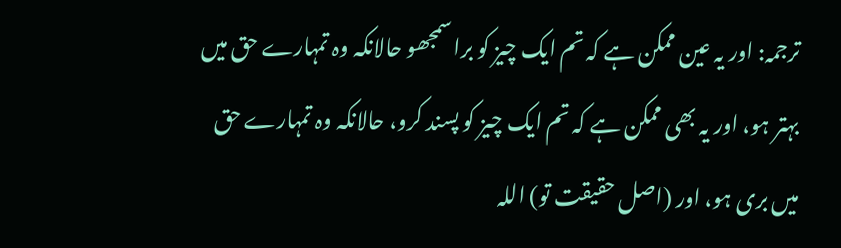ترجمہ: اور یہ عین ممکن ہے کہ تم ایک چیز کو برا سمجھو حالانکہ وہ تمہارے حق میں بہتر ہو، اور یہ بھی ممکن ہے کہ تم ایک چیز کو پسند کرو، حالانکہ وہ تمہارے حق میں بری ہو، اور (اصل حقیقت تو) اللہ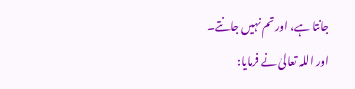جانتا ہے، اور تم نہیں جانتے۔
اور اللہ تعالیٰ نے فرمایا: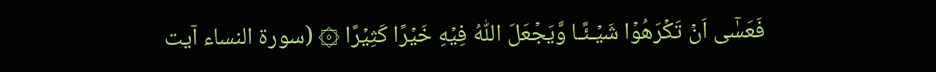فَعَسٰۤى اَنۡ تَكۡرَهُوۡا شَيۡـئًـا وَّيَجۡعَلَ اللّٰهُ فِيۡهِ خَيۡرًا كَثِيۡرًا ۞ (سورۃ النساء آیت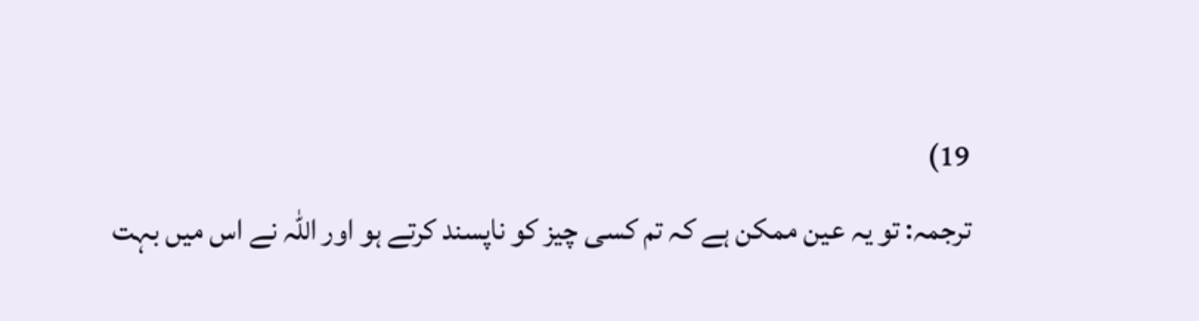19)
ترجمہ: تو یہ عین ممکن ہے کہ تم کسی چیز کو ناپسند کرتے ہو اور اللہ نے اس میں بہت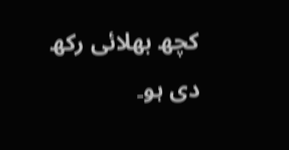کچھ بھلائی رکھ دی ہو۔